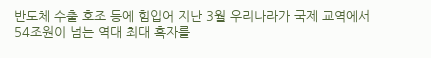반도체 수출 호조 등에 힘입어 지난 3월 우리나라가 국제 교역에서 54조원이 넘는 역대 최대 흑자를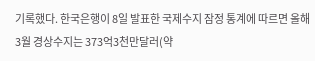기록했다. 한국은행이 8일 발표한 국제수지 잠정 통계에 따르면 올해 3월 경상수지는 373억3천만달러(약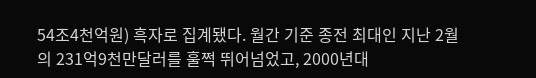54조4천억원) 흑자로 집계됐다. 월간 기준 종전 최대인 지난 2월의 231억9천만달러를 훌쩍 뛰어넘었고, 2000년대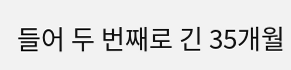들어 두 번째로 긴 35개월